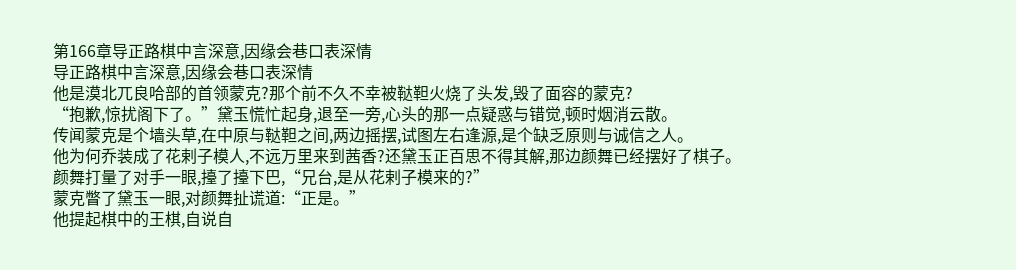第166章导正路棋中言深意,因缘会巷口表深情
导正路棋中言深意,因缘会巷口表深情
他是漠北兀良哈部的首领蒙克?那个前不久不幸被鞑靼火烧了头发,毁了面容的蒙克?
“抱歉,惊扰阁下了。”黛玉慌忙起身,退至一旁,心头的那一点疑惑与错觉,顿时烟消云散。
传闻蒙克是个墙头草,在中原与鞑靼之间,两边摇摆,试图左右逢源,是个缺乏原则与诚信之人。
他为何乔装成了花剌子模人,不远万里来到茜香?还黛玉正百思不得其解,那边颜舞已经摆好了棋子。
颜舞打量了对手一眼,擡了擡下巴,“兄台,是从花剌子模来的?”
蒙克瞥了黛玉一眼,对颜舞扯谎道:“正是。”
他提起棋中的王棋,自说自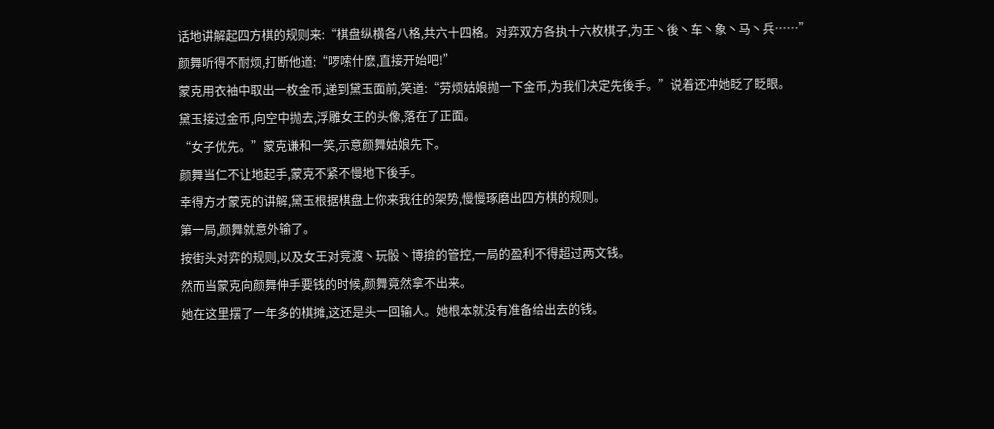话地讲解起四方棋的规则来:“棋盘纵横各八格,共六十四格。对弈双方各执十六枚棋子,为王丶後丶车丶象丶马丶兵……”
颜舞听得不耐烦,打断他道:“啰嗦什麽,直接开始吧!”
蒙克用衣袖中取出一枚金币,递到黛玉面前,笑道:“劳烦姑娘抛一下金币,为我们决定先後手。”说着还冲她眨了眨眼。
黛玉接过金币,向空中抛去,浮雕女王的头像,落在了正面。
“女子优先。”蒙克谦和一笑,示意颜舞姑娘先下。
颜舞当仁不让地起手,蒙克不紧不慢地下後手。
幸得方才蒙克的讲解,黛玉根据棋盘上你来我往的架势,慢慢琢磨出四方棋的规则。
第一局,颜舞就意外输了。
按街头对弈的规则,以及女王对竞渡丶玩骰丶博揜的管控,一局的盈利不得超过两文钱。
然而当蒙克向颜舞伸手要钱的时候,颜舞竟然拿不出来。
她在这里摆了一年多的棋摊,这还是头一回输人。她根本就没有准备给出去的钱。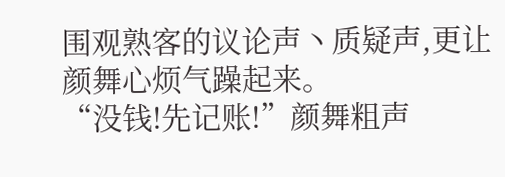围观熟客的议论声丶质疑声,更让颜舞心烦气躁起来。
“没钱!先记账!”颜舞粗声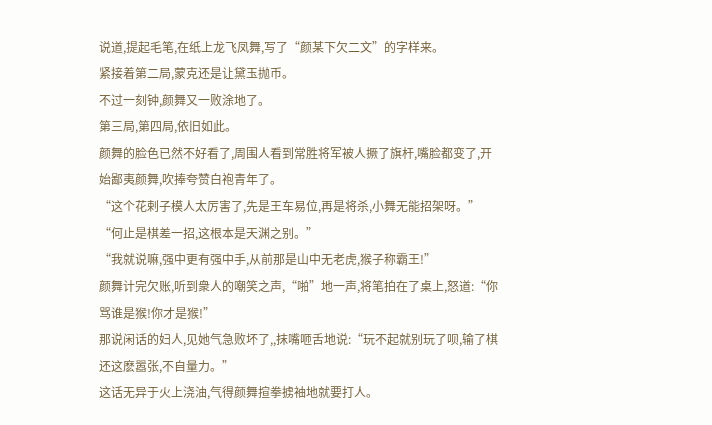说道,提起毛笔,在纸上龙飞凤舞,写了“颜某下欠二文”的字样来。
紧接着第二局,蒙克还是让黛玉抛币。
不过一刻钟,颜舞又一败涂地了。
第三局,第四局,依旧如此。
颜舞的脸色已然不好看了,周围人看到常胜将军被人撅了旗杆,嘴脸都变了,开始鄙夷颜舞,吹捧夸赞白袍青年了。
“这个花剌子模人太厉害了,先是王车易位,再是将杀,小舞无能招架呀。”
“何止是棋差一招,这根本是天渊之别。”
“我就说嘛,强中更有强中手,从前那是山中无老虎,猴子称霸王!”
颜舞计完欠账,听到衆人的嘲笑之声,“啪”地一声,将笔拍在了桌上,怒道:“你骂谁是猴!你才是猴!”
那说闲话的妇人,见她气急败坏了,,抹嘴咂舌地说:“玩不起就别玩了呗,输了棋还这麽嚣张,不自量力。”
这话无异于火上浇油,气得颜舞揎拳掳袖地就要打人。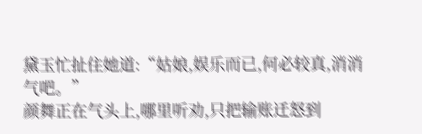黛玉忙扯住她道:“姑娘,娱乐而已,何必较真,消消气吧。”
颜舞正在气头上,哪里听劝,只把输账迁怒到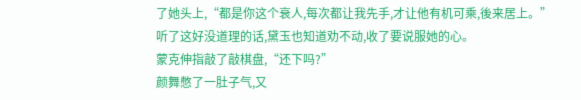了她头上,“都是你这个衰人,每次都让我先手,才让他有机可乘,後来居上。”
听了这好没道理的话,黛玉也知道劝不动,收了要说服她的心。
蒙克伸指敲了敲棋盘,“还下吗?”
颜舞憋了一肚子气,又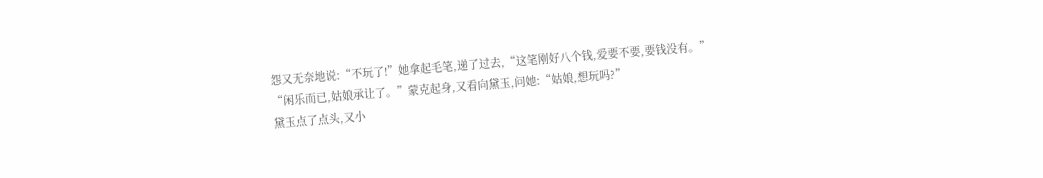怨又无奈地说:“不玩了!”她拿起毛笔,递了过去,“这笔刚好八个钱,爱要不要,要钱没有。”
“闲乐而已,姑娘承让了。”蒙克起身,又看向黛玉,问她:“姑娘,想玩吗?”
黛玉点了点头,又小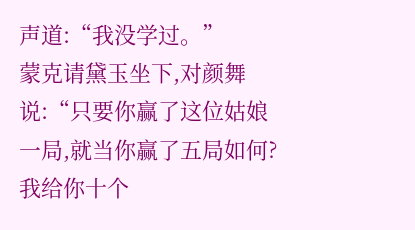声道:“我没学过。”
蒙克请黛玉坐下,对颜舞说:“只要你赢了这位姑娘一局,就当你赢了五局如何?我给你十个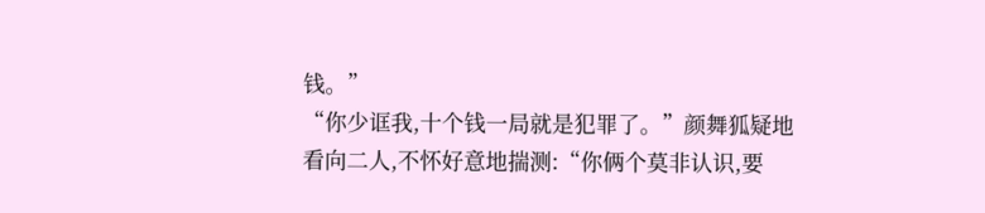钱。”
“你少诓我,十个钱一局就是犯罪了。”颜舞狐疑地看向二人,不怀好意地揣测:“你俩个莫非认识,要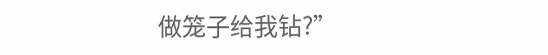做笼子给我钻?”